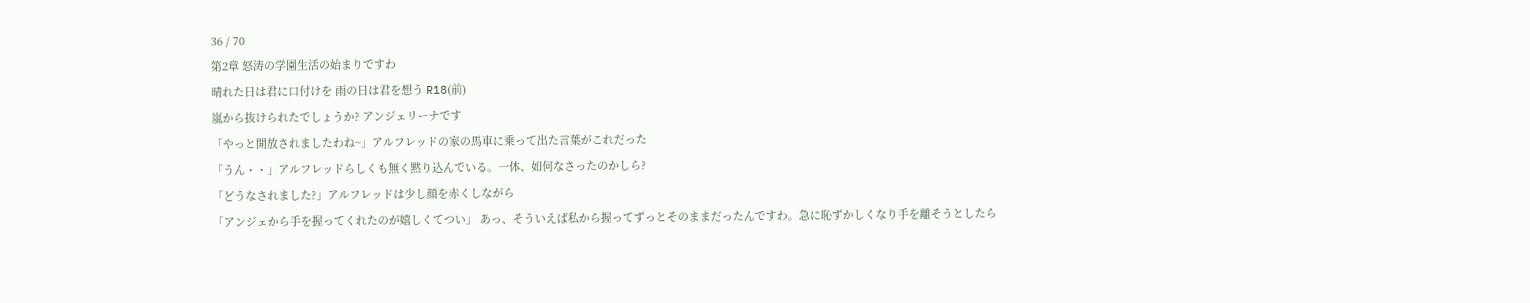36 / 70
第2章 怒涛の学園生活の始まりですわ
晴れた日は君に口付けを 雨の日は君を想う R18(前)
嵐から抜けられたでしょうか? アンジェリーナです
「やっと開放されましたわね~」アルフレッドの家の馬車に乗って出た言葉がこれだった
「うん・・」アルフレッドらしくも無く黙り込んでいる。一体、如何なさったのかしら?
「どうなされました?」アルフレッドは少し顔を赤くしながら
「アンジェから手を握ってくれたのが嬉しくてつい」 あっ、そういえば私から握ってずっとそのままだったんですわ。急に恥ずかしくなり手を離そうとしたら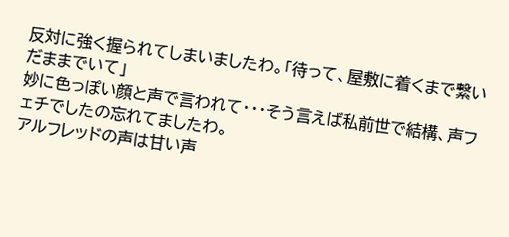反対に強く握られてしまいましたわ。「待って、屋敷に着くまで繋いだままでいて」
妙に色っぽい顔と声で言われて・・・そう言えば私前世で結構、声フェチでしたの忘れてましたわ。
アルフレッドの声は甘い声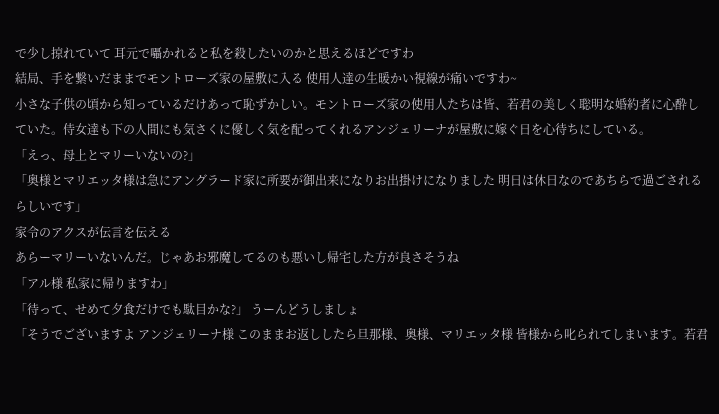で少し掠れていて 耳元で囁かれると私を殺したいのかと思えるほどですわ
結局、手を繋いだままでモントローズ家の屋敷に入る 使用人達の生暖かい視線が痛いですわ~
小さな子供の頃から知っているだけあって恥ずかしい。モントローズ家の使用人たちは皆、若君の美しく聡明な婚約者に心酔していた。侍女達も下の人間にも気さくに優しく気を配ってくれるアンジェリーナが屋敷に嫁ぐ日を心待ちにしている。
「えっ、母上とマリーいないの?」
「奥様とマリエッタ様は急にアングラード家に所要が御出来になりお出掛けになりました 明日は休日なのであちらで過ごされるらしいです」
家令のアクスが伝言を伝える
あらーマリーいないんだ。じゃあお邪魔してるのも悪いし帰宅した方が良さそうね
「アル様 私家に帰りますわ」
「待って、せめて夕食だけでも駄目かな?」 うーんどうしましょ
「そうでございますよ アンジェリーナ様 このままお返ししたら旦那様、奥様、マリエッタ様 皆様から叱られてしまいます。若君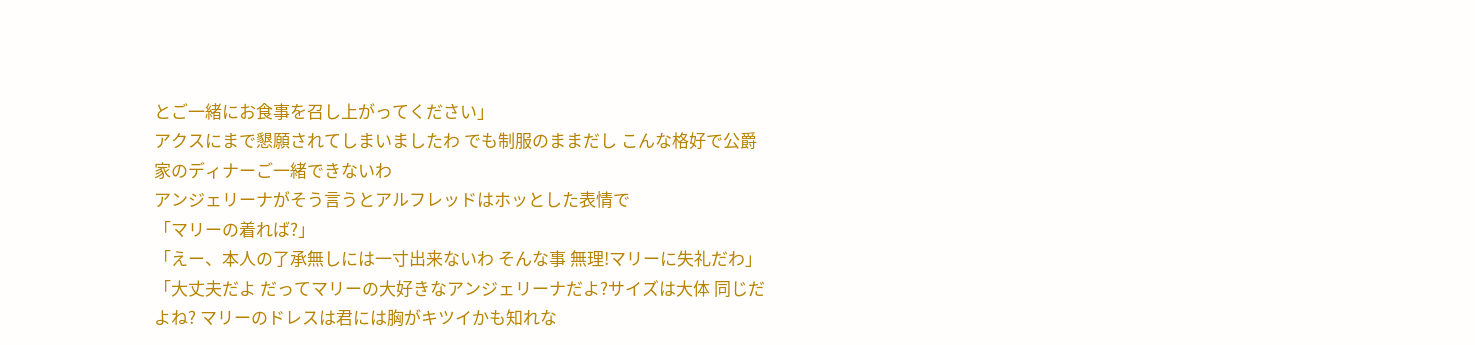とご一緒にお食事を召し上がってください」
アクスにまで懇願されてしまいましたわ でも制服のままだし こんな格好で公爵家のディナーご一緒できないわ
アンジェリーナがそう言うとアルフレッドはホッとした表情で
「マリーの着れば?」
「えー、本人の了承無しには一寸出来ないわ そんな事 無理!マリーに失礼だわ」
「大丈夫だよ だってマリーの大好きなアンジェリーナだよ?サイズは大体 同じだよね? マリーのドレスは君には胸がキツイかも知れな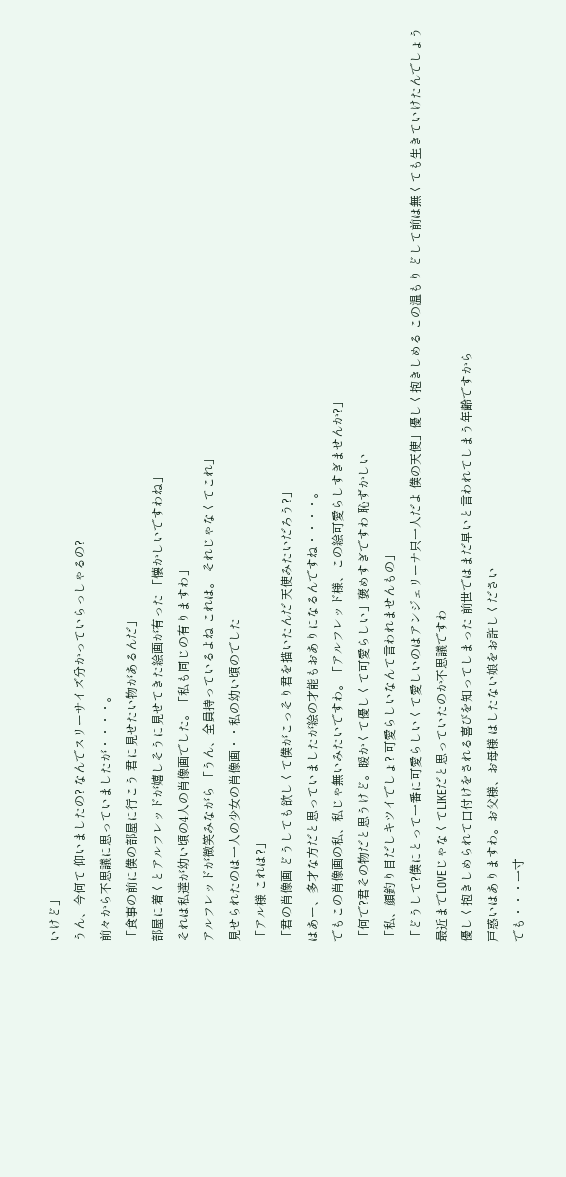いけど」
うん、今何て 仰いましたの? なんでスリーサイズ分かっていらっしゃるの?
前々から不思議に思っていましたが・・・・。
「食事の前に僕の部屋に行こう 君に見せたい物があるんだ」
部屋に着くとアルフレッドが嬉しそうに見せてきた絵画が有った 「懐かしいですわね」
それは私達が幼い頃の4人の肖像画でした。「私も同じの有りますわ」
アルフレッドが微笑みながら 「うん、全員持っているよね これは。 それじゃなくてこれ」
見せられたのは一人の少女の肖像画・・私の幼い頃のでした
「アル様 これは?」
「君の肖像画 どうしても欲しくて僕がこっそり君を描いたんだ 天使みたいだろう?」
はあー、多才な方だと思っていましたが絵の才能もおありになるんですね・・・・。
でもこの肖像画の私、私じゃ無いみたいですわ。「アルフレッド様、この絵可愛らしすぎませんか?」
「何で?君その物だと思うけど。暖かくて優しくて可愛らしい」褒めすぎですわ 恥ずかしい
「私、顔釣り目だしキツイでしょ? 可愛らしいなんて言われませんもの」
「どうして?僕にとって一番に可愛らしいくて愛しいのはアンジェリーナ只一人だよ 僕の天使」優しく抱きしめる この温もり どして前は無くても生きていけたんでしょう
最近までLOVEじゃなくてLIKEだと思っていたのか不思議ですわ
優しく抱きしめられて口付けをされる喜びを知ってしまった 前世ではまだ早いと言われてしまう年齢ですから
戸惑いはありますわ。お父様、お母様 はしたない娘をお許しください
でも・・・一寸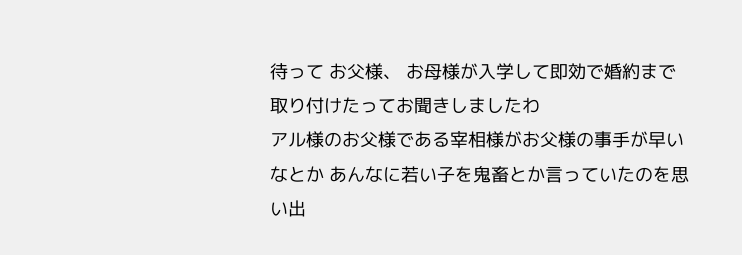待って お父様、 お母様が入学して即効で婚約まで取り付けたってお聞きしましたわ
アル様のお父様である宰相様がお父様の事手が早いなとか あんなに若い子を鬼畜とか言っていたのを思い出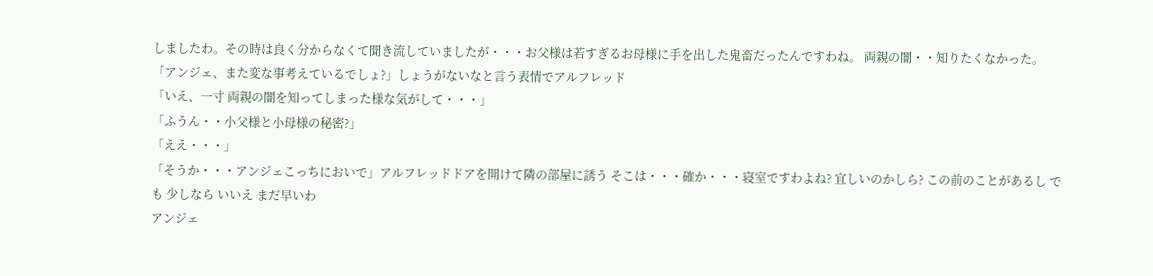しましたわ。その時は良く分からなくて聞き流していましたが・・・お父様は若すぎるお母様に手を出した鬼畜だったんですわね。 両親の闇・・知りたくなかった。
「アンジェ、また変な事考えているでしょ?」しょうがないなと言う表情でアルフレッド
「いえ、一寸 両親の闇を知ってしまった様な気がして・・・」
「ふうん・・小父様と小母様の秘密?」
「ええ・・・」
「そうか・・・アンジェこっちにおいで」アルフレッドドアを開けて隣の部屋に誘う そこは・・・確か・・・寝室ですわよね? 宜しいのかしら? この前のことがあるし でも 少しなら いいえ まだ早いわ
アンジェ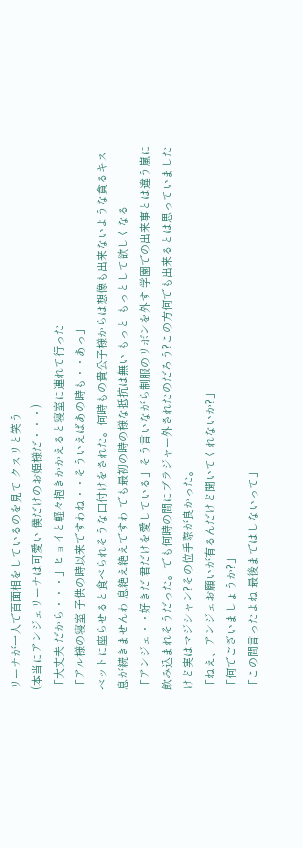リーナが一人で百面相をしているのを見て クスリと笑う
(本当にアンジェリーナは可愛い 僕だけのお姫様だ・・・)
「大丈夫 だから・・・」ヒョイと軽々抱きかかえると寝室に連れて行った
「アル様の寝室 子供の時以来ですわね・・そういえばあの時も・・あっ」
ベットに座らせると食べられそうな口付けをされた。何時もの貴公子様からは想像も出来ないような貪るキス
息が続きませんわ 息絶え絶えですわ でも最初の時の様な抵抗は無い もっと もっとして欲しくなる
「アンジェ・・好きだ 君だけを愛している」そう言いながら制服のリボンを外す 学園での出来事とは違う嵐に飲み込まれそうだった。でも何時の間にブラジャー外されたのだろう?この方何でも出来るとは思っていましたけど実はマジシャン?その位手際が良かった。
「ねえ、アンジェお願いが有るんだけど聞いてくれないか?」
「何でございましょうか?」
「この間言ったよね 最後まではしないって」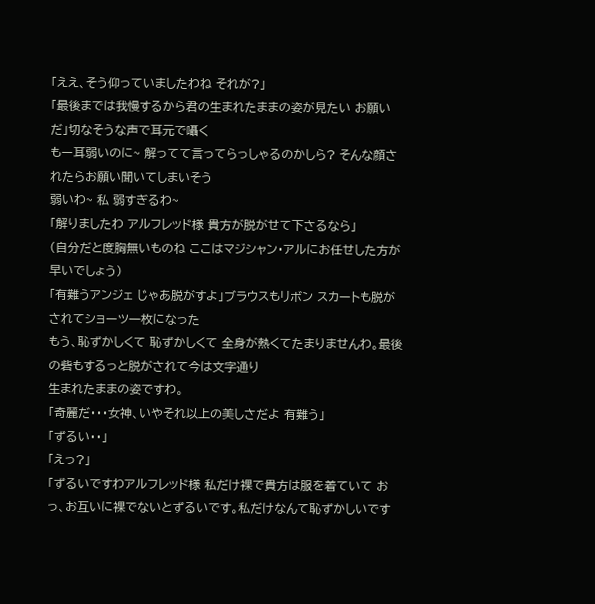「ええ、そう仰っていましたわね それが?」
「最後までは我慢するから君の生まれたままの姿が見たい お願いだ」切なそうな声で耳元で囁く
もー耳弱いのに~ 解ってて言ってらっしゃるのかしら? そんな顔されたらお願い聞いてしまいそう
弱いわ~ 私 弱すぎるわ~
「解りましたわ アルフレッド様 貴方が脱がせて下さるなら」
(自分だと度胸無いものね ここはマジシャン・アルにお任せした方が早いでしょう)
「有難うアンジェ じゃあ脱がすよ」ブラウスもリボン スカートも脱がされてショーツ一枚になった
もう、恥ずかしくて 恥ずかしくて 全身が熱くてたまりませんわ。最後の砦もするっと脱がされて今は文字通り
生まれたままの姿ですわ。
「奇麗だ・・・女神、いやそれ以上の美しさだよ 有難う」
「ずるい・・」
「えっ?」
「ずるいですわアルフレッド様 私だけ裸で貴方は服を着ていて おっ、お互いに裸でないとずるいです。私だけなんて恥ずかしいです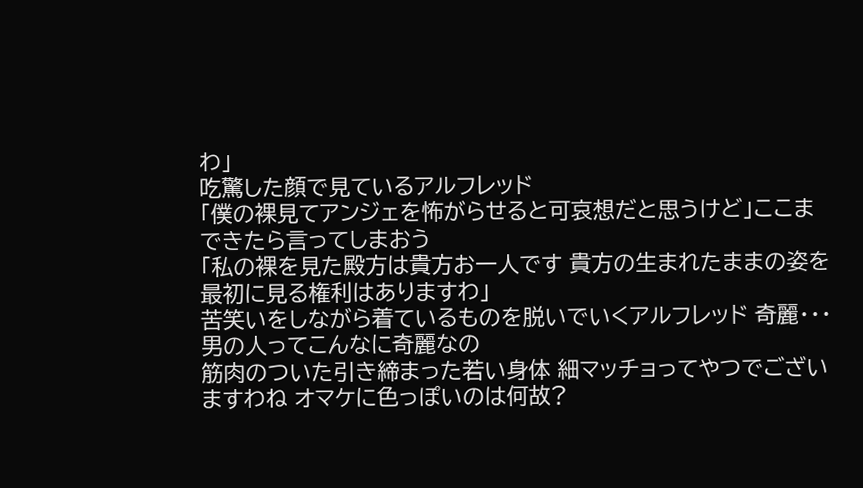わ」
吃驚した顔で見ているアルフレッド
「僕の裸見てアンジェを怖がらせると可哀想だと思うけど」ここまできたら言ってしまおう
「私の裸を見た殿方は貴方お一人です 貴方の生まれたままの姿を最初に見る権利はありますわ」
苦笑いをしながら着ているものを脱いでいくアルフレッド 奇麗・・・男の人ってこんなに奇麗なの
筋肉のついた引き締まった若い身体 細マッチョってやつでございますわね オマケに色っぽいのは何故?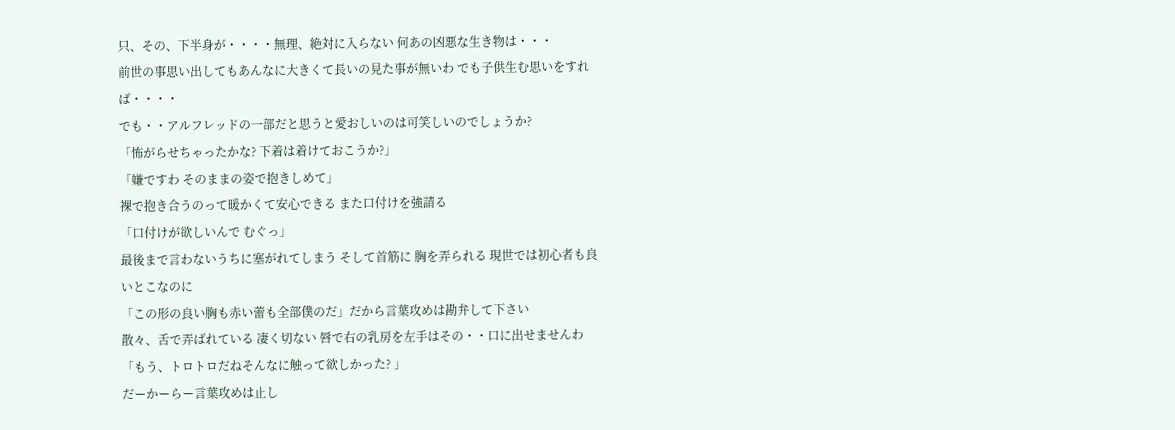只、その、下半身が・・・・無理、絶対に入らない 何あの凶悪な生き物は・・・
前世の事思い出してもあんなに大きくて長いの見た事が無いわ でも子供生む思いをすれば・・・・
でも・・アルフレッドの一部だと思うと愛おしいのは可笑しいのでしょうか?
「怖がらせちゃったかな? 下着は着けておこうか?」
「嫌ですわ そのままの姿で抱きしめて」
裸で抱き合うのって暖かくて安心できる また口付けを強請る
「口付けが欲しいんで むぐっ」
最後まで言わないうちに塞がれてしまう そして首筋に 胸を弄られる 現世では初心者も良いとこなのに
「この形の良い胸も赤い蕾も全部僕のだ」だから言葉攻めは勘弁して下さい
散々、舌で弄ばれている 凄く切ない 唇で右の乳房を左手はその・・口に出せませんわ
「もう、トロトロだねそんなに触って欲しかった? 」
だーかーらー言葉攻めは止し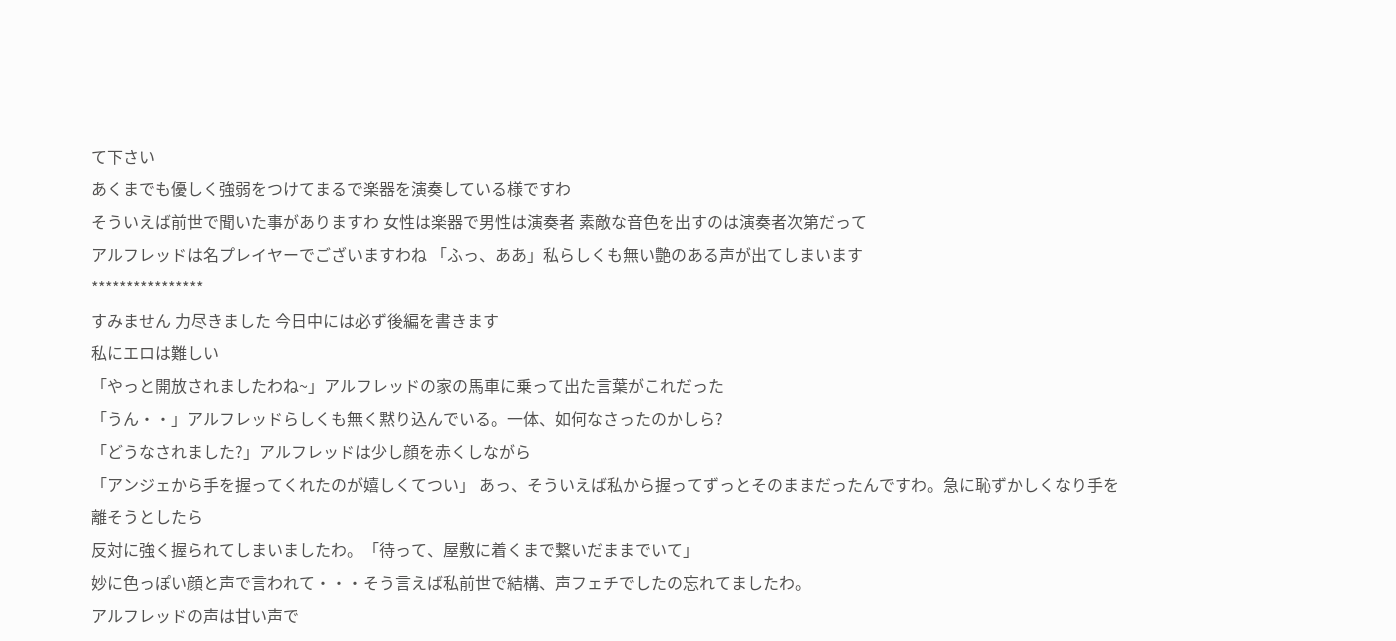て下さい
あくまでも優しく強弱をつけてまるで楽器を演奏している様ですわ
そういえば前世で聞いた事がありますわ 女性は楽器で男性は演奏者 素敵な音色を出すのは演奏者次第だって
アルフレッドは名プレイヤーでございますわね 「ふっ、ああ」私らしくも無い艶のある声が出てしまいます
****************
すみません 力尽きました 今日中には必ず後編を書きます
私にエロは難しい
「やっと開放されましたわね~」アルフレッドの家の馬車に乗って出た言葉がこれだった
「うん・・」アルフレッドらしくも無く黙り込んでいる。一体、如何なさったのかしら?
「どうなされました?」アルフレッドは少し顔を赤くしながら
「アンジェから手を握ってくれたのが嬉しくてつい」 あっ、そういえば私から握ってずっとそのままだったんですわ。急に恥ずかしくなり手を離そうとしたら
反対に強く握られてしまいましたわ。「待って、屋敷に着くまで繋いだままでいて」
妙に色っぽい顔と声で言われて・・・そう言えば私前世で結構、声フェチでしたの忘れてましたわ。
アルフレッドの声は甘い声で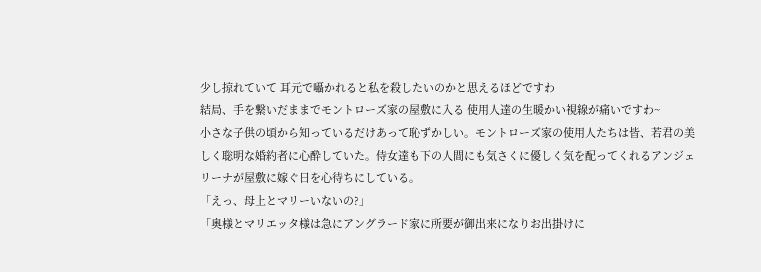少し掠れていて 耳元で囁かれると私を殺したいのかと思えるほどですわ
結局、手を繋いだままでモントローズ家の屋敷に入る 使用人達の生暖かい視線が痛いですわ~
小さな子供の頃から知っているだけあって恥ずかしい。モントローズ家の使用人たちは皆、若君の美しく聡明な婚約者に心酔していた。侍女達も下の人間にも気さくに優しく気を配ってくれるアンジェリーナが屋敷に嫁ぐ日を心待ちにしている。
「えっ、母上とマリーいないの?」
「奥様とマリエッタ様は急にアングラード家に所要が御出来になりお出掛けに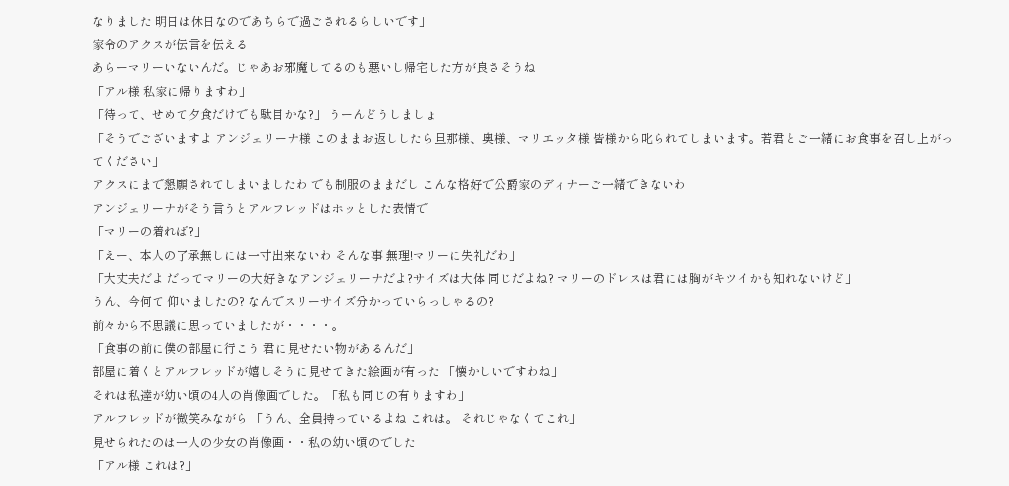なりました 明日は休日なのであちらで過ごされるらしいです」
家令のアクスが伝言を伝える
あらーマリーいないんだ。じゃあお邪魔してるのも悪いし帰宅した方が良さそうね
「アル様 私家に帰りますわ」
「待って、せめて夕食だけでも駄目かな?」 うーんどうしましょ
「そうでございますよ アンジェリーナ様 このままお返ししたら旦那様、奥様、マリエッタ様 皆様から叱られてしまいます。若君とご一緒にお食事を召し上がってください」
アクスにまで懇願されてしまいましたわ でも制服のままだし こんな格好で公爵家のディナーご一緒できないわ
アンジェリーナがそう言うとアルフレッドはホッとした表情で
「マリーの着れば?」
「えー、本人の了承無しには一寸出来ないわ そんな事 無理!マリーに失礼だわ」
「大丈夫だよ だってマリーの大好きなアンジェリーナだよ?サイズは大体 同じだよね? マリーのドレスは君には胸がキツイかも知れないけど」
うん、今何て 仰いましたの? なんでスリーサイズ分かっていらっしゃるの?
前々から不思議に思っていましたが・・・・。
「食事の前に僕の部屋に行こう 君に見せたい物があるんだ」
部屋に着くとアルフレッドが嬉しそうに見せてきた絵画が有った 「懐かしいですわね」
それは私達が幼い頃の4人の肖像画でした。「私も同じの有りますわ」
アルフレッドが微笑みながら 「うん、全員持っているよね これは。 それじゃなくてこれ」
見せられたのは一人の少女の肖像画・・私の幼い頃のでした
「アル様 これは?」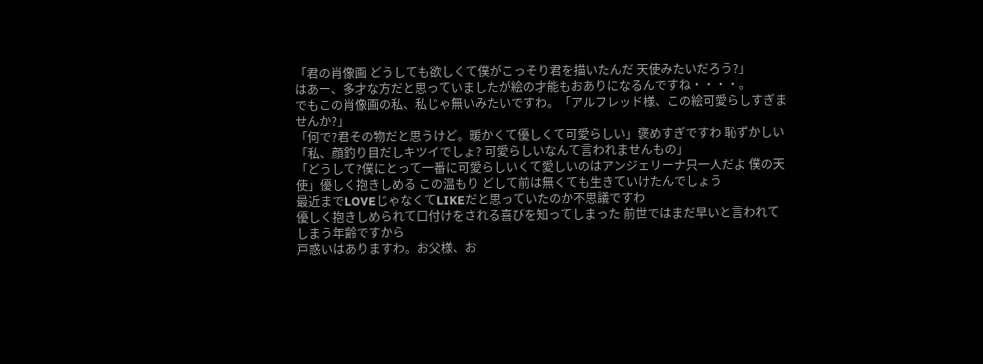「君の肖像画 どうしても欲しくて僕がこっそり君を描いたんだ 天使みたいだろう?」
はあー、多才な方だと思っていましたが絵の才能もおありになるんですね・・・・。
でもこの肖像画の私、私じゃ無いみたいですわ。「アルフレッド様、この絵可愛らしすぎませんか?」
「何で?君その物だと思うけど。暖かくて優しくて可愛らしい」褒めすぎですわ 恥ずかしい
「私、顔釣り目だしキツイでしょ? 可愛らしいなんて言われませんもの」
「どうして?僕にとって一番に可愛らしいくて愛しいのはアンジェリーナ只一人だよ 僕の天使」優しく抱きしめる この温もり どして前は無くても生きていけたんでしょう
最近までLOVEじゃなくてLIKEだと思っていたのか不思議ですわ
優しく抱きしめられて口付けをされる喜びを知ってしまった 前世ではまだ早いと言われてしまう年齢ですから
戸惑いはありますわ。お父様、お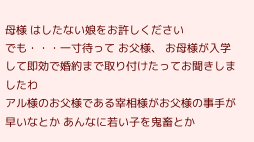母様 はしたない娘をお許しください
でも・・・一寸待って お父様、 お母様が入学して即効で婚約まで取り付けたってお聞きしましたわ
アル様のお父様である宰相様がお父様の事手が早いなとか あんなに若い子を鬼畜とか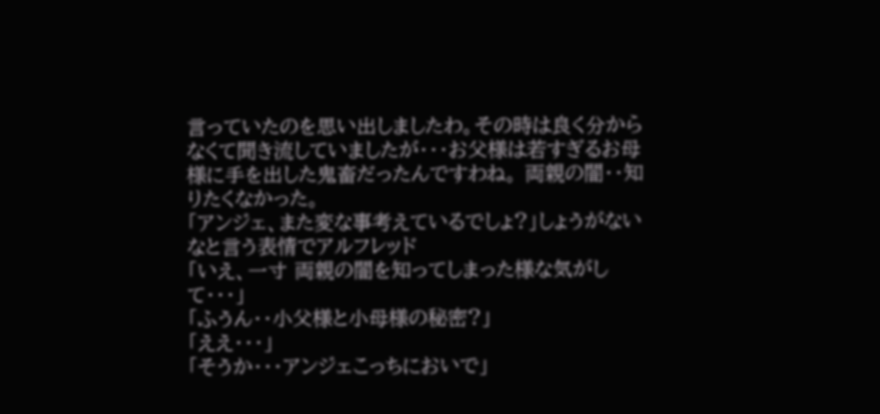言っていたのを思い出しましたわ。その時は良く分からなくて聞き流していましたが・・・お父様は若すぎるお母様に手を出した鬼畜だったんですわね。 両親の闇・・知りたくなかった。
「アンジェ、また変な事考えているでしょ?」しょうがないなと言う表情でアルフレッド
「いえ、一寸 両親の闇を知ってしまった様な気がして・・・」
「ふうん・・小父様と小母様の秘密?」
「ええ・・・」
「そうか・・・アンジェこっちにおいで」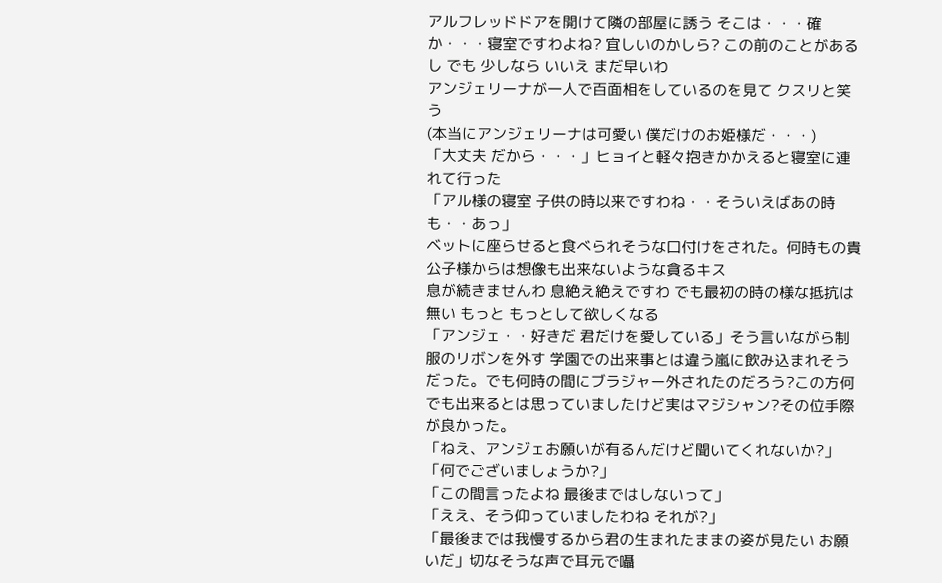アルフレッドドアを開けて隣の部屋に誘う そこは・・・確か・・・寝室ですわよね? 宜しいのかしら? この前のことがあるし でも 少しなら いいえ まだ早いわ
アンジェリーナが一人で百面相をしているのを見て クスリと笑う
(本当にアンジェリーナは可愛い 僕だけのお姫様だ・・・)
「大丈夫 だから・・・」ヒョイと軽々抱きかかえると寝室に連れて行った
「アル様の寝室 子供の時以来ですわね・・そういえばあの時も・・あっ」
ベットに座らせると食べられそうな口付けをされた。何時もの貴公子様からは想像も出来ないような貪るキス
息が続きませんわ 息絶え絶えですわ でも最初の時の様な抵抗は無い もっと もっとして欲しくなる
「アンジェ・・好きだ 君だけを愛している」そう言いながら制服のリボンを外す 学園での出来事とは違う嵐に飲み込まれそうだった。でも何時の間にブラジャー外されたのだろう?この方何でも出来るとは思っていましたけど実はマジシャン?その位手際が良かった。
「ねえ、アンジェお願いが有るんだけど聞いてくれないか?」
「何でございましょうか?」
「この間言ったよね 最後まではしないって」
「ええ、そう仰っていましたわね それが?」
「最後までは我慢するから君の生まれたままの姿が見たい お願いだ」切なそうな声で耳元で囁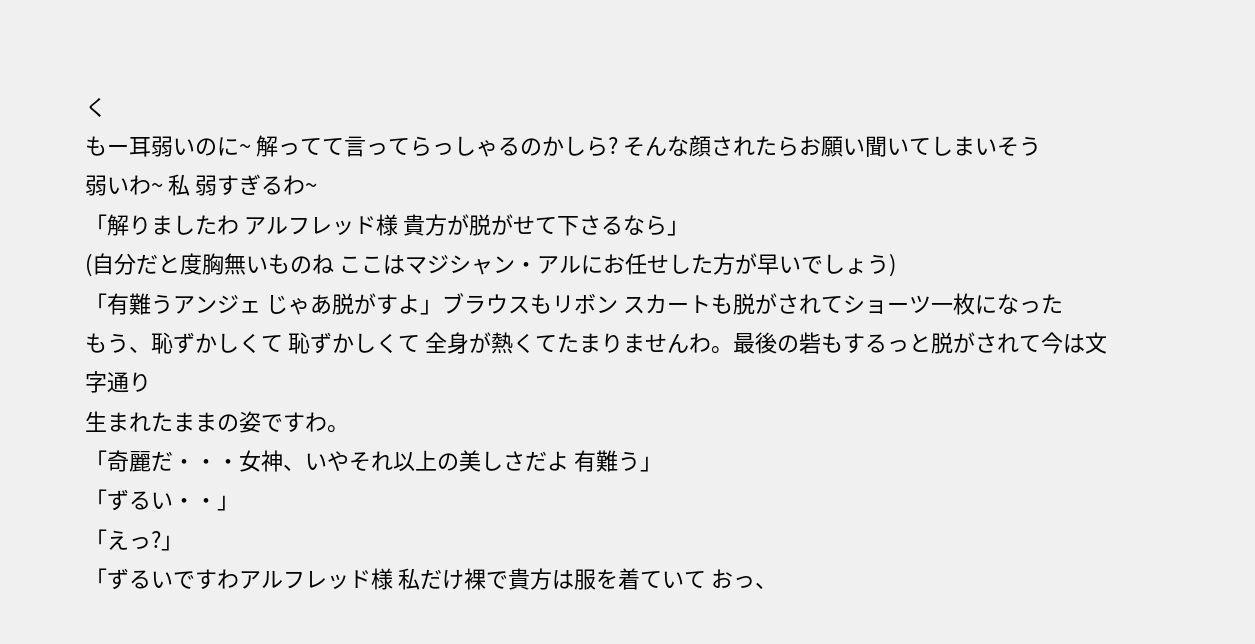く
もー耳弱いのに~ 解ってて言ってらっしゃるのかしら? そんな顔されたらお願い聞いてしまいそう
弱いわ~ 私 弱すぎるわ~
「解りましたわ アルフレッド様 貴方が脱がせて下さるなら」
(自分だと度胸無いものね ここはマジシャン・アルにお任せした方が早いでしょう)
「有難うアンジェ じゃあ脱がすよ」ブラウスもリボン スカートも脱がされてショーツ一枚になった
もう、恥ずかしくて 恥ずかしくて 全身が熱くてたまりませんわ。最後の砦もするっと脱がされて今は文字通り
生まれたままの姿ですわ。
「奇麗だ・・・女神、いやそれ以上の美しさだよ 有難う」
「ずるい・・」
「えっ?」
「ずるいですわアルフレッド様 私だけ裸で貴方は服を着ていて おっ、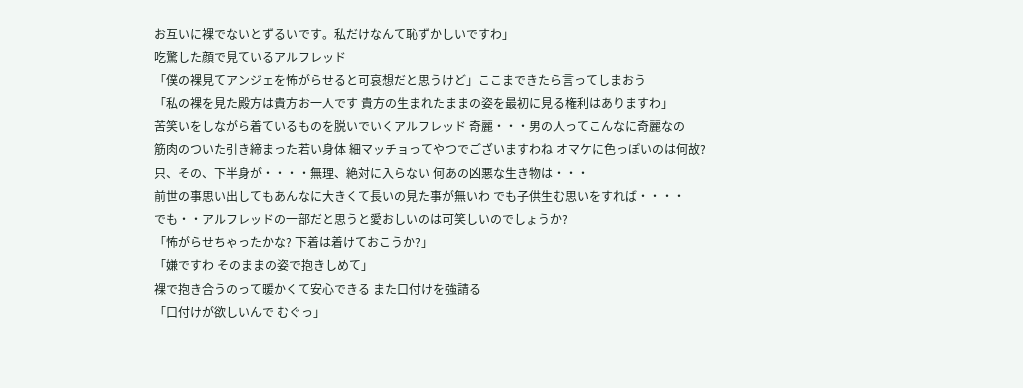お互いに裸でないとずるいです。私だけなんて恥ずかしいですわ」
吃驚した顔で見ているアルフレッド
「僕の裸見てアンジェを怖がらせると可哀想だと思うけど」ここまできたら言ってしまおう
「私の裸を見た殿方は貴方お一人です 貴方の生まれたままの姿を最初に見る権利はありますわ」
苦笑いをしながら着ているものを脱いでいくアルフレッド 奇麗・・・男の人ってこんなに奇麗なの
筋肉のついた引き締まった若い身体 細マッチョってやつでございますわね オマケに色っぽいのは何故?
只、その、下半身が・・・・無理、絶対に入らない 何あの凶悪な生き物は・・・
前世の事思い出してもあんなに大きくて長いの見た事が無いわ でも子供生む思いをすれば・・・・
でも・・アルフレッドの一部だと思うと愛おしいのは可笑しいのでしょうか?
「怖がらせちゃったかな? 下着は着けておこうか?」
「嫌ですわ そのままの姿で抱きしめて」
裸で抱き合うのって暖かくて安心できる また口付けを強請る
「口付けが欲しいんで むぐっ」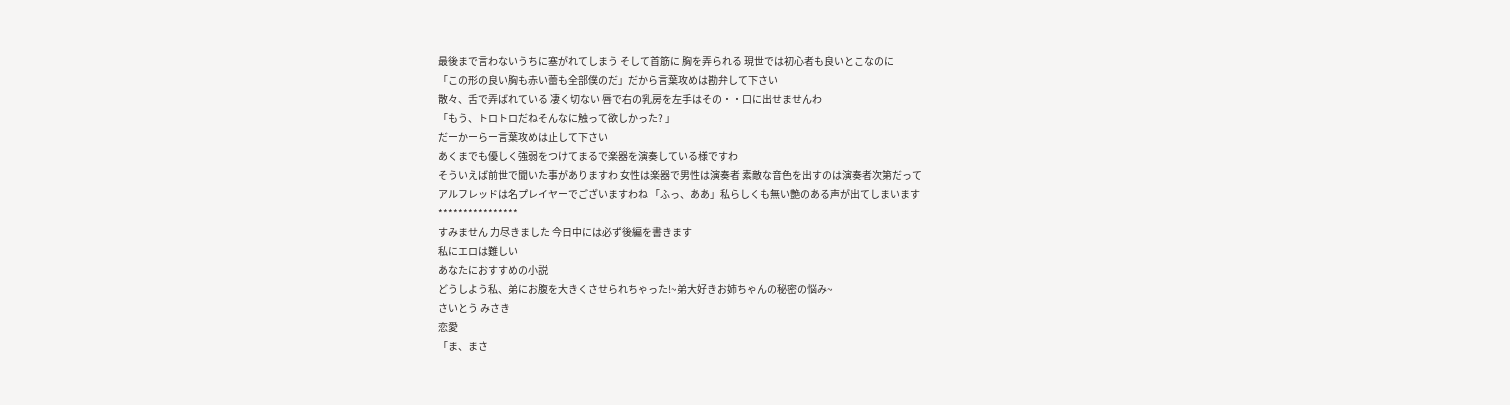最後まで言わないうちに塞がれてしまう そして首筋に 胸を弄られる 現世では初心者も良いとこなのに
「この形の良い胸も赤い蕾も全部僕のだ」だから言葉攻めは勘弁して下さい
散々、舌で弄ばれている 凄く切ない 唇で右の乳房を左手はその・・口に出せませんわ
「もう、トロトロだねそんなに触って欲しかった? 」
だーかーらー言葉攻めは止して下さい
あくまでも優しく強弱をつけてまるで楽器を演奏している様ですわ
そういえば前世で聞いた事がありますわ 女性は楽器で男性は演奏者 素敵な音色を出すのは演奏者次第だって
アルフレッドは名プレイヤーでございますわね 「ふっ、ああ」私らしくも無い艶のある声が出てしまいます
****************
すみません 力尽きました 今日中には必ず後編を書きます
私にエロは難しい
あなたにおすすめの小説
どうしよう私、弟にお腹を大きくさせられちゃった!~弟大好きお姉ちゃんの秘密の悩み~
さいとう みさき
恋愛
「ま、まさ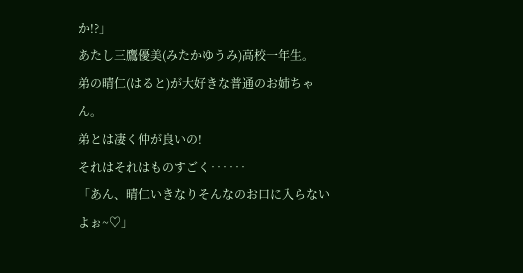か!?」
あたし三鷹優美(みたかゆうみ)高校一年生。
弟の晴仁(はると)が大好きな普通のお姉ちゃん。
弟とは凄く仲が良いの!
それはそれはものすごく‥‥‥
「あん、晴仁いきなりそんなのお口に入らないよぉ~♡」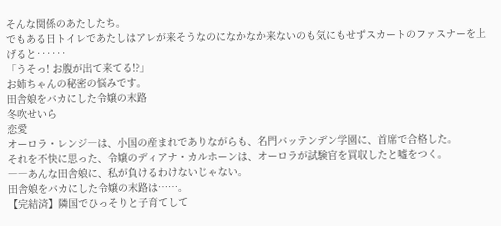そんな関係のあたしたち。
でもある日トイレであたしはアレが来そうなのになかなか来ないのも気にもせずスカートのファスナーを上げると‥‥‥
「うそっ! お腹が出て来てる!?」
お姉ちゃんの秘密の悩みです。
田舎娘をバカにした令嬢の末路
冬吹せいら
恋愛
オーロラ・レンジ―は、小国の産まれでありながらも、名門バッテンデン学園に、首席で合格した。
それを不快に思った、令嬢のディアナ・カルホーンは、オーロラが試験官を買収したと嘘をつく。
――あんな田舎娘に、私が負けるわけないじゃない。
田舎娘をバカにした令嬢の末路は……。
【完結済】隣国でひっそりと子育てして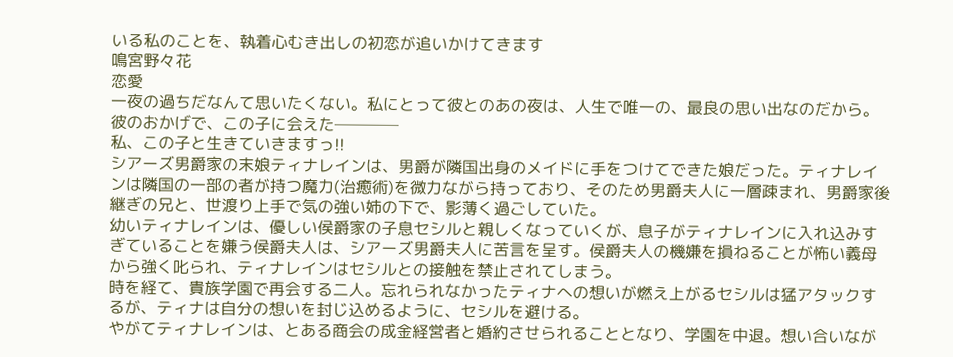いる私のことを、執着心むき出しの初恋が追いかけてきます
鳴宮野々花
恋愛
一夜の過ちだなんて思いたくない。私にとって彼とのあの夜は、人生で唯一の、最良の思い出なのだから。彼のおかげで、この子に会えた────
私、この子と生きていきますっ!!
シアーズ男爵家の末娘ティナレインは、男爵が隣国出身のメイドに手をつけてできた娘だった。ティナレインは隣国の一部の者が持つ魔力(治癒術)を微力ながら持っており、そのため男爵夫人に一層疎まれ、男爵家後継ぎの兄と、世渡り上手で気の強い姉の下で、影薄く過ごしていた。
幼いティナレインは、優しい侯爵家の子息セシルと親しくなっていくが、息子がティナレインに入れ込みすぎていることを嫌う侯爵夫人は、シアーズ男爵夫人に苦言を呈す。侯爵夫人の機嫌を損ねることが怖い義母から強く叱られ、ティナレインはセシルとの接触を禁止されてしまう。
時を経て、貴族学園で再会する二人。忘れられなかったティナへの想いが燃え上がるセシルは猛アタックするが、ティナは自分の想いを封じ込めるように、セシルを避ける。
やがてティナレインは、とある商会の成金経営者と婚約させられることとなり、学園を中退。想い合いなが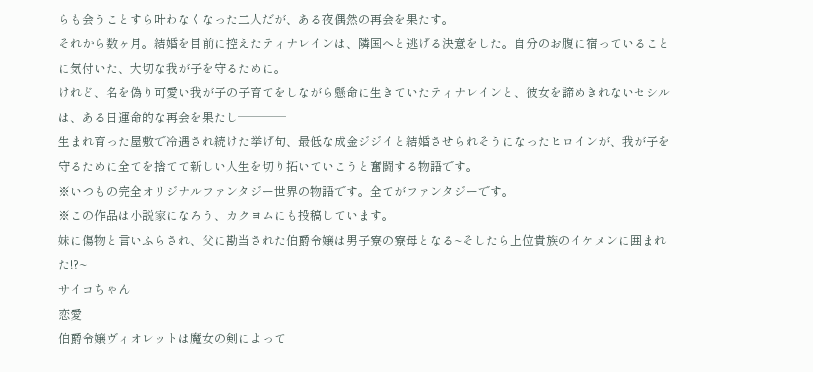らも会うことすら叶わなくなった二人だが、ある夜偶然の再会を果たす。
それから数ヶ月。結婚を目前に控えたティナレインは、隣国へと逃げる決意をした。自分のお腹に宿っていることに気付いた、大切な我が子を守るために。
けれど、名を偽り可愛い我が子の子育てをしながら懸命に生きていたティナレインと、彼女を諦めきれないセシルは、ある日運命的な再会を果たし────
生まれ育った屋敷で冷遇され続けた挙げ句、最低な成金ジジイと結婚させられそうになったヒロインが、我が子を守るために全てを捨てて新しい人生を切り拓いていこうと奮闘する物語です。
※いつもの完全オリジナルファンタジー世界の物語です。全てがファンタジーです。
※この作品は小説家になろう、カクヨムにも投稿しています。
妹に傷物と言いふらされ、父に勘当された伯爵令嬢は男子寮の寮母となる~そしたら上位貴族のイケメンに囲まれた!?~
サイコちゃん
恋愛
伯爵令嬢ヴィオレットは魔女の剣によって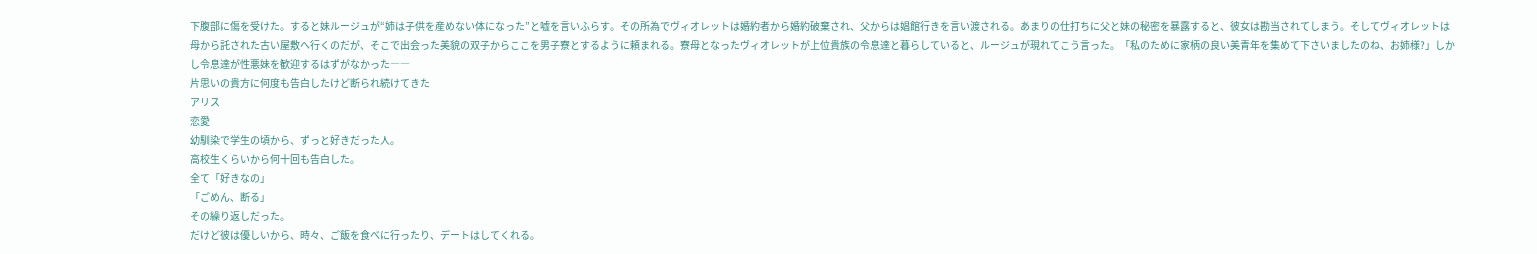下腹部に傷を受けた。すると妹ルージュが“姉は子供を産めない体になった”と嘘を言いふらす。その所為でヴィオレットは婚約者から婚約破棄され、父からは娼館行きを言い渡される。あまりの仕打ちに父と妹の秘密を暴露すると、彼女は勘当されてしまう。そしてヴィオレットは母から託された古い屋敷へ行くのだが、そこで出会った美貌の双子からここを男子寮とするように頼まれる。寮母となったヴィオレットが上位貴族の令息達と暮らしていると、ルージュが現れてこう言った。「私のために家柄の良い美青年を集めて下さいましたのね、お姉様?」しかし令息達が性悪妹を歓迎するはずがなかった――
片思いの貴方に何度も告白したけど断られ続けてきた
アリス
恋愛
幼馴染で学生の頃から、ずっと好きだった人。
高校生くらいから何十回も告白した。
全て「好きなの」
「ごめん、断る」
その繰り返しだった。
だけど彼は優しいから、時々、ご飯を食べに行ったり、デートはしてくれる。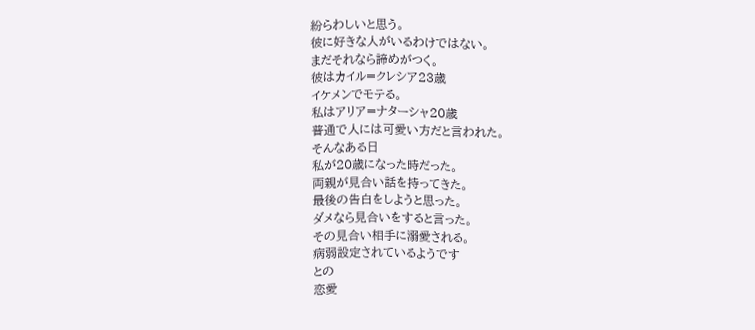紛らわしいと思う。
彼に好きな人がいるわけではない。
まだそれなら諦めがつく。
彼はカイル=クレシア23歳
イケメンでモテる。
私はアリア=ナターシャ20歳
普通で人には可愛い方だと言われた。
そんなある日
私が20歳になった時だった。
両親が見合い話を持ってきた。
最後の告白をしようと思った。
ダメなら見合いをすると言った。
その見合い相手に溺愛される。
病弱設定されているようです
との
恋愛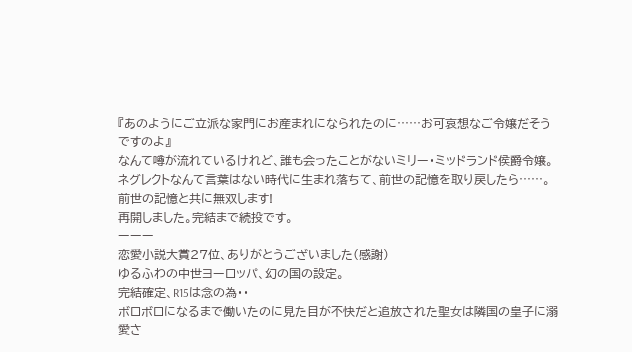『あのようにご立派な家門にお産まれになられたのに⋯⋯お可哀想なご令嬢だそうですのよ』
なんて噂が流れているけれど、誰も会ったことがないミリー・ミッドランド侯爵令嬢。
ネグレクトなんて言葉はない時代に生まれ落ちて、前世の記憶を取り戻したら⋯⋯。
前世の記憶と共に無双します!
再開しました。完結まで続投です。
ーーー
恋愛小説大賞27位、ありがとうございました(感謝)
ゆるふわの中世ヨーロッパ、幻の国の設定。
完結確定、R15は念の為・・
ボロボロになるまで働いたのに見た目が不快だと追放された聖女は隣国の皇子に溺愛さ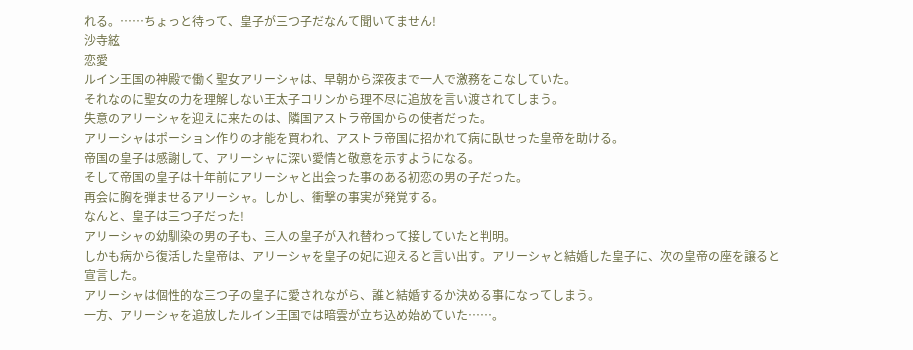れる。……ちょっと待って、皇子が三つ子だなんて聞いてません!
沙寺絃
恋愛
ルイン王国の神殿で働く聖女アリーシャは、早朝から深夜まで一人で激務をこなしていた。
それなのに聖女の力を理解しない王太子コリンから理不尽に追放を言い渡されてしまう。
失意のアリーシャを迎えに来たのは、隣国アストラ帝国からの使者だった。
アリーシャはポーション作りの才能を買われ、アストラ帝国に招かれて病に臥せった皇帝を助ける。
帝国の皇子は感謝して、アリーシャに深い愛情と敬意を示すようになる。
そして帝国の皇子は十年前にアリーシャと出会った事のある初恋の男の子だった。
再会に胸を弾ませるアリーシャ。しかし、衝撃の事実が発覚する。
なんと、皇子は三つ子だった!
アリーシャの幼馴染の男の子も、三人の皇子が入れ替わって接していたと判明。
しかも病から復活した皇帝は、アリーシャを皇子の妃に迎えると言い出す。アリーシャと結婚した皇子に、次の皇帝の座を譲ると宣言した。
アリーシャは個性的な三つ子の皇子に愛されながら、誰と結婚するか決める事になってしまう。
一方、アリーシャを追放したルイン王国では暗雲が立ち込め始めていた……。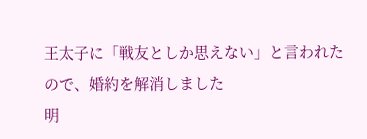王太子に「戦友としか思えない」と言われたので、婚約を解消しました
明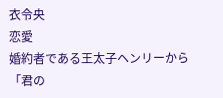衣令央
恋愛
婚約者である王太子ヘンリーから「君の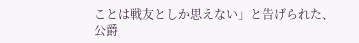ことは戦友としか思えない」と告げられた、公爵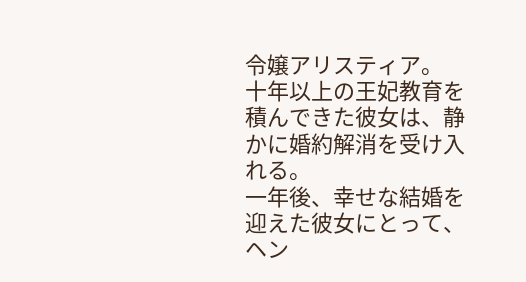令嬢アリスティア。
十年以上の王妃教育を積んできた彼女は、静かに婚約解消を受け入れる。
一年後、幸せな結婚を迎えた彼女にとって、ヘン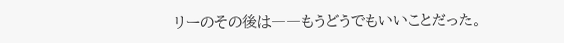リーのその後は――もうどうでもいいことだった。